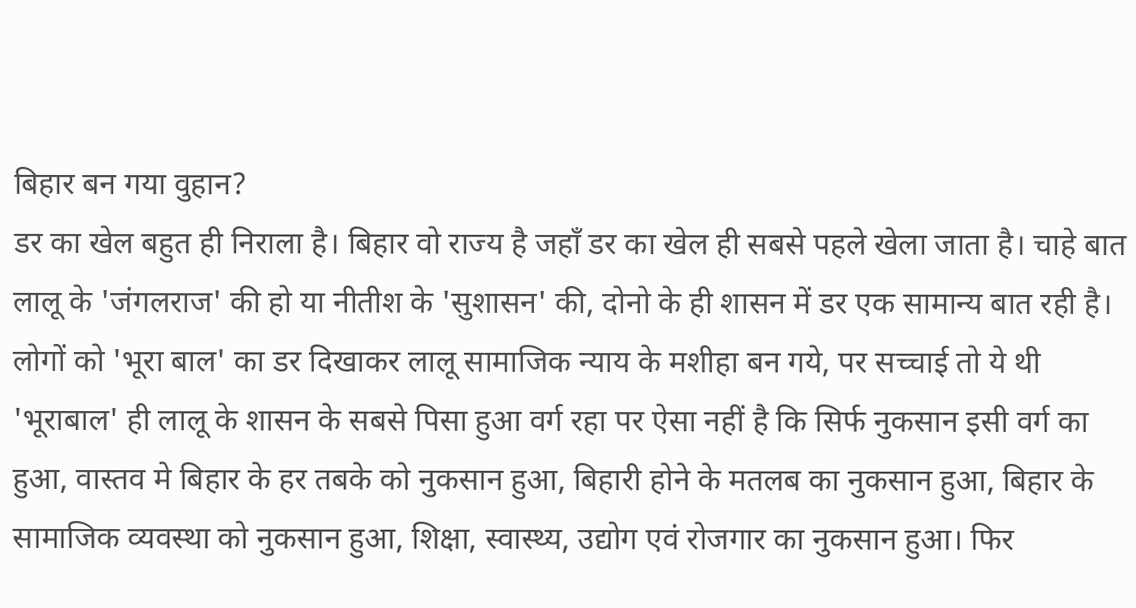बिहार बन गया वुहान?
डर का खेल बहुत ही निराला है। बिहार वो राज्य है जहाँ डर का खेल ही सबसे पहले खेला जाता है। चाहे बात लालू के 'जंगलराज' की हो या नीतीश के 'सुशासन' की, दोनो के ही शासन में डर एक सामान्य बात रही है। लोगों को 'भूरा बाल' का डर दिखाकर लालू सामाजिक न्याय के मशीहा बन गये, पर सच्चाई तो ये थी 'भूराबाल' ही लालू के शासन के सबसे पिसा हुआ वर्ग रहा पर ऐसा नहीं है कि सिर्फ नुकसान इसी वर्ग का हुआ, वास्तव मे बिहार के हर तबके को नुकसान हुआ, बिहारी होने के मतलब का नुकसान हुआ, बिहार के सामाजिक व्यवस्था को नुकसान हुआ, शिक्षा, स्वास्थ्य, उद्योग एवं रोजगार का नुकसान हुआ। फिर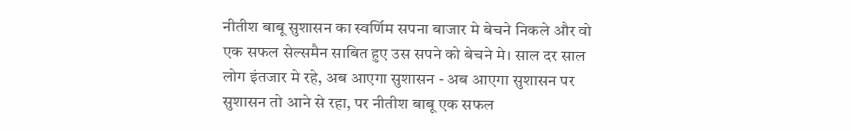नीतीश बाबू सुशासन का स्वर्णिम सपना बाजार मे बेचने निकले और वो एक सफल सेल्समैन साबित हुए उस सपने को बेचने मे। साल दर साल लोग इंतजार मे रहे, अब आएगा सुशासन - अब आएगा सुशासन पर सुशासन तो आने से रहा, पर नीतीश बाबू एक सफल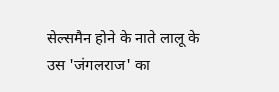सेल्समैन होने के नाते लालू के उस 'जंगलराज' का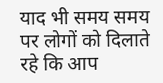याद भी समय समय पर लोगों को दिलाते रहे कि आप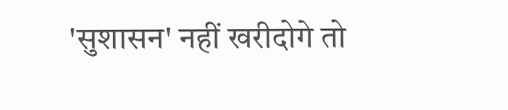'सुशासन' नहीं खरीदोगे तो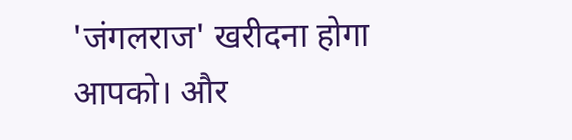'जंगलराज' खरीदना होगा आपको। और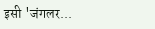इसी 'जंगलर...